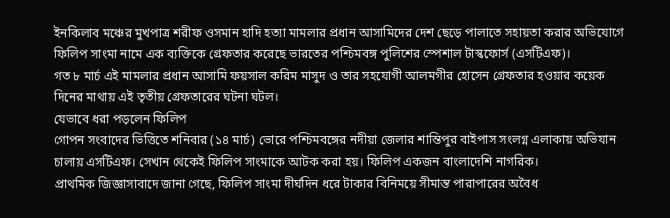ইনকিলাব মঞ্চের মুখপাত্র শরীফ ওসমান হাদি হত্যা মামলার প্রধান আসামিদের দেশ ছেড়ে পালাতে সহায়তা করার অভিযোগে ফিলিপ সাংমা নামে এক ব্যক্তিকে গ্রেফতার করেছে ভারতের পশ্চিমবঙ্গ পুলিশের স্পেশাল টাস্কফোর্স (এসটিএফ)।
গত ৮ মার্চ এই মামলার প্রধান আসামি ফয়সাল করিম মাসুদ ও তার সহযোগী আলমগীর হোসেন গ্রেফতার হওয়ার কয়েক দিনের মাথায় এই তৃতীয় গ্রেফতারের ঘটনা ঘটল।
যেভাবে ধরা পড়লেন ফিলিপ
গোপন সংবাদের ভিত্তিতে শনিবার (১৪ মার্চ) ভোরে পশ্চিমবঙ্গের নদীয়া জেলার শান্তিপুর বাইপাস সংলগ্ন এলাকায় অভিযান চালায় এসটিএফ। সেখান থেকেই ফিলিপ সাংমাকে আটক করা হয়। ফিলিপ একজন বাংলাদেশি নাগরিক।
প্রাথমিক জিজ্ঞাসাবাদে জানা গেছে, ফিলিপ সাংমা দীর্ঘদিন ধরে টাকার বিনিময়ে সীমান্ত পারাপারের অবৈধ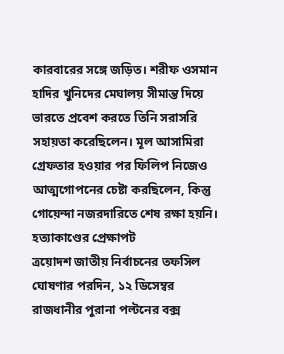কারবারের সঙ্গে জড়িত। শরীফ ওসমান হাদির খুনিদের মেঘালয় সীমান্ত দিয়ে ভারতে প্রবেশ করতে তিনি সরাসরি সহায়তা করেছিলেন। মূল আসামিরা গ্রেফতার হওয়ার পর ফিলিপ নিজেও আত্মগোপনের চেষ্টা করছিলেন, কিন্তু গোয়েন্দা নজরদারিতে শেষ রক্ষা হয়নি।
হত্যাকাণ্ডের প্রেক্ষাপট
ত্রয়োদশ জাতীয় নির্বাচনের তফসিল ঘোষণার পরদিন, ১২ ডিসেম্বর রাজধানীর পুরানা পল্টনের বক্স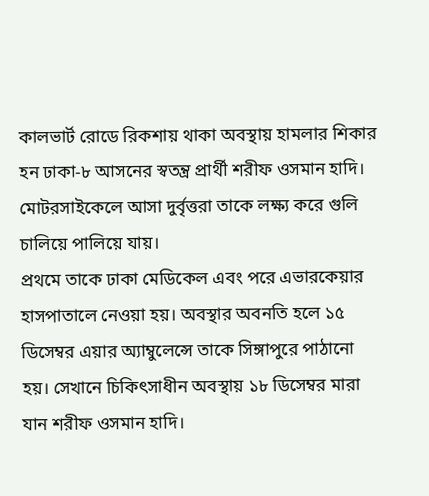কালভার্ট রোডে রিকশায় থাকা অবস্থায় হামলার শিকার হন ঢাকা-৮ আসনের স্বতন্ত্র প্রার্থী শরীফ ওসমান হাদি। মোটরসাইকেলে আসা দুর্বৃত্তরা তাকে লক্ষ্য করে গুলি চালিয়ে পালিয়ে যায়।
প্রথমে তাকে ঢাকা মেডিকেল এবং পরে এভারকেয়ার হাসপাতালে নেওয়া হয়। অবস্থার অবনতি হলে ১৫ ডিসেম্বর এয়ার অ্যাম্বুলেন্সে তাকে সিঙ্গাপুরে পাঠানো হয়। সেখানে চিকিৎসাধীন অবস্থায় ১৮ ডিসেম্বর মারা যান শরীফ ওসমান হাদি।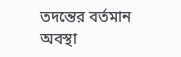তদন্তের বর্তমান অবস্থা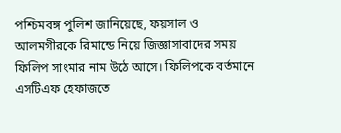পশ্চিমবঙ্গ পুলিশ জানিয়েছে, ফয়সাল ও আলমগীরকে রিমান্ডে নিয়ে জিজ্ঞাসাবাদের সময় ফিলিপ সাংমার নাম উঠে আসে। ফিলিপকে বর্তমানে এসটিএফ হেফাজতে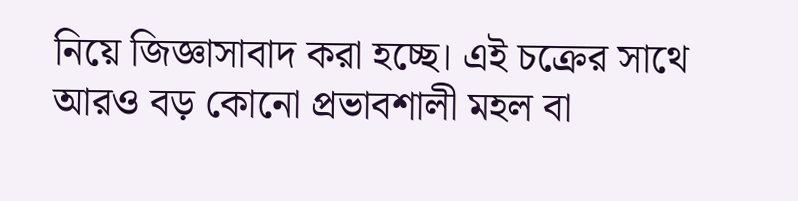নিয়ে জিজ্ঞাসাবাদ করা হচ্ছে। এই চক্রের সাথে আরও বড় কোনো প্রভাবশালী মহল বা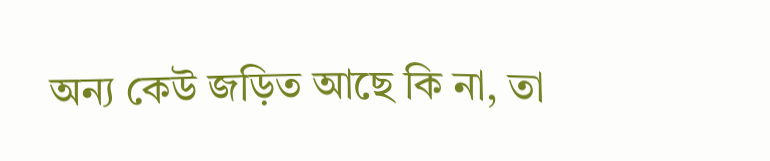অন্য কেউ জড়িত আছে কি না, তা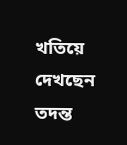খতিয়ে দেখছেন তদন্ত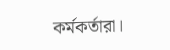কর্মকর্তারা।